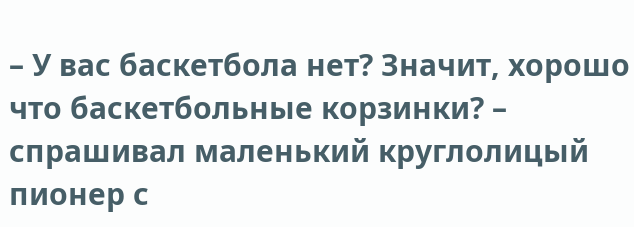– У вас баскетбола нет? Значит, хорошо что баскетбольные корзинки? – спрашивал маленький круглолицый пионер с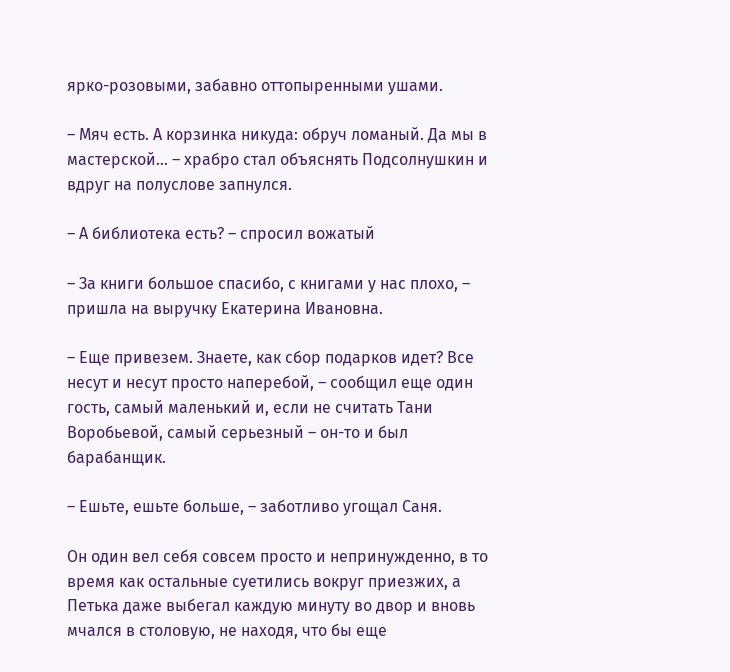ярко-розовыми, забавно оттопыренными ушами.

– Мяч есть. А корзинка никуда: обруч ломаный. Да мы в мастерской… – храбро стал объяснять Подсолнушкин и вдруг на полуслове запнулся.

– А библиотека есть? – спросил вожатый

– За книги большое спасибо, с книгами у нас плохо, – пришла на выручку Екатерина Ивановна.

– Еще привезем. Знаете, как сбор подарков идет? Все несут и несут просто наперебой, – сообщил еще один гость, самый маленький и, если не считать Тани Воробьевой, самый серьезный – он-то и был барабанщик.

– Ешьте, ешьте больше, – заботливо угощал Саня.

Он один вел себя совсем просто и непринужденно, в то время как остальные суетились вокруг приезжих, а Петька даже выбегал каждую минуту во двор и вновь мчался в столовую, не находя, что бы еще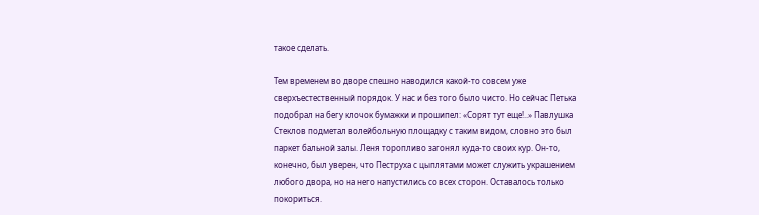такое сделать.

Тем временем во дворе спешно наводился какой-то совсем уже сверхъестественный порядок. У нас и без того было чисто. Но сейчас Петька подобрал на бегу клочок бумажки и прошипел: «Сорят тут еще!..» Павлушка Стеклов подметал волейбольную площадку с таким видом, словно это был паркет бальной залы. Леня торопливо загонял куда-то своих кур. Он-то, конечно, был уверен, что Пеструха с цыплятами может служить украшением любого двора, но на него напустились со всех сторон. Оставалось только покориться.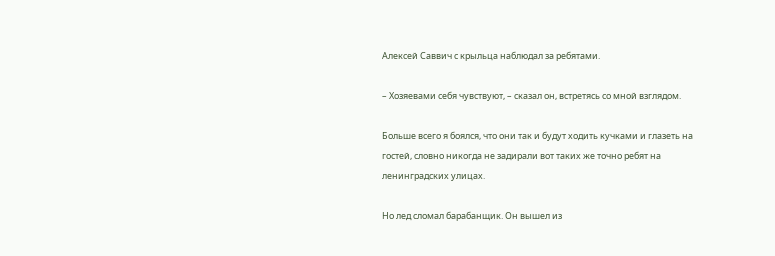Алексей Саввич с крыльца наблюдал за ребятами.

– Хозяевами себя чувствуют, – сказал он, встретясь со мной взглядом.

Больше всего я боялся, что они так и будут ходить кучками и глазеть на гостей, словно никогда не задирали вот таких же точно ребят на ленинградских улицах.

Но лед сломал барабанщик. Он вышел из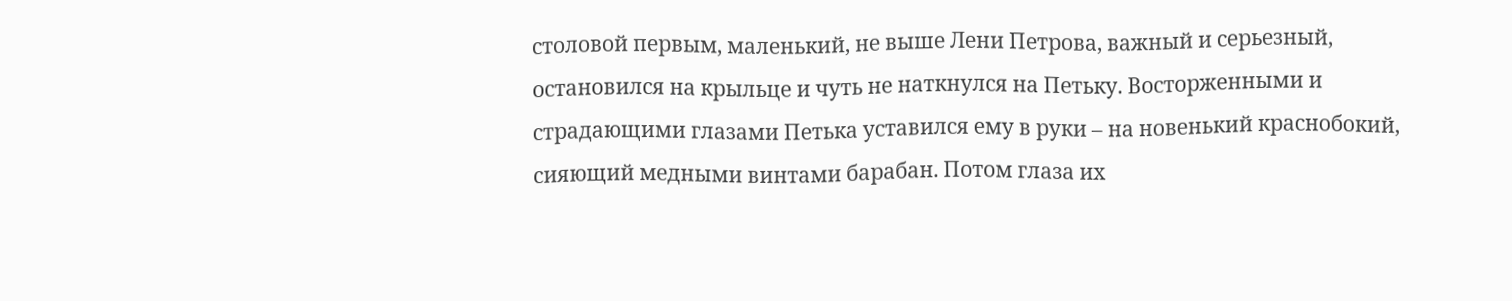столовой первым, маленький, не выше Лени Петрова, важный и серьезный, остановился на крыльце и чуть не наткнулся на Петьку. Восторженными и страдающими глазами Петька уставился ему в руки – на новенький краснобокий, сияющий медными винтами барабан. Потом глаза их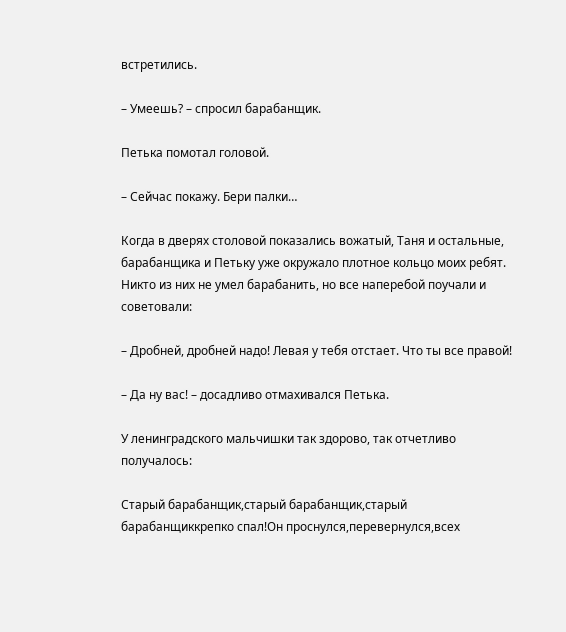встретились.

– Умеешь? – спросил барабанщик.

Петька помотал головой.

– Сейчас покажу. Бери палки…

Когда в дверях столовой показались вожатый, Таня и остальные, барабанщика и Петьку уже окружало плотное кольцо моих ребят. Никто из них не умел барабанить, но все наперебой поучали и советовали:

– Дробней, дробней надо! Левая у тебя отстает. Что ты все правой!

– Да ну вас! – досадливо отмахивался Петька.

У ленинградского мальчишки так здорово, так отчетливо получалось:

Старый барабанщик,старый барабанщик,старый барабанщиккрепко спал!Он проснулся,перевернулся,всех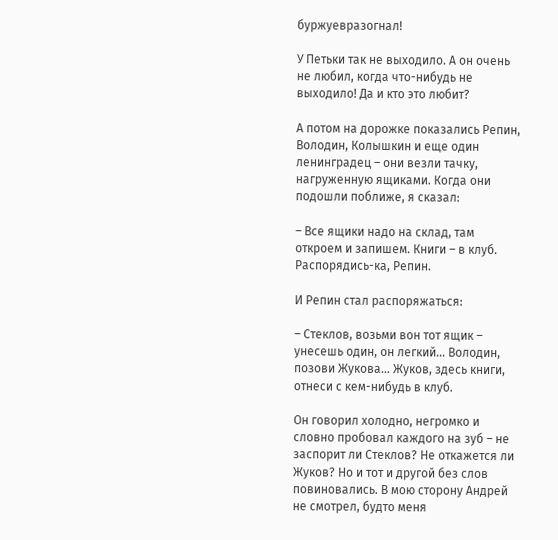буржуевразогнал!

У Петьки так не выходило. А он очень не любил, когда что-нибудь не выходило! Да и кто это любит?

А потом на дорожке показались Репин, Володин, Колышкин и еще один ленинградец – они везли тачку, нагруженную ящиками. Когда они подошли поближе, я сказал:

– Все ящики надо на склад, там откроем и запишем. Книги – в клуб. Распорядись-ка, Репин.

И Репин стал распоряжаться:

– Стеклов, возьми вон тот ящик – унесешь один, он легкий… Володин, позови Жукова… Жуков, здесь книги, отнеси с кем-нибудь в клуб.

Он говорил холодно, негромко и словно пробовал каждого на зуб – не заспорит ли Стеклов? Не откажется ли Жуков? Но и тот и другой без слов повиновались. В мою сторону Андрей не смотрел, будто меня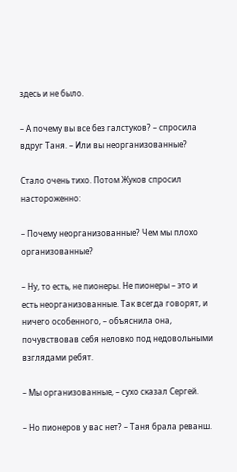здесь и не было.

– А почему вы все без галстуков? – спросила вдруг Таня. – Или вы неорганизованные?

Стало очень тихо. Потом Жуков спросил настороженно:

– Почему неорганизованные? Чем мы плохо организованные?

– Ну, то есть, не пионеры. Не пионеры – это и есть неорганизованные. Так всегда говорят, и ничего особенного, – объяснила она, почувствовав себя неловко под недовольными взглядами ребят.

– Мы организованные, – сухо сказал Сергей.

– Но пионеров у вас нет? – Таня брала реванш.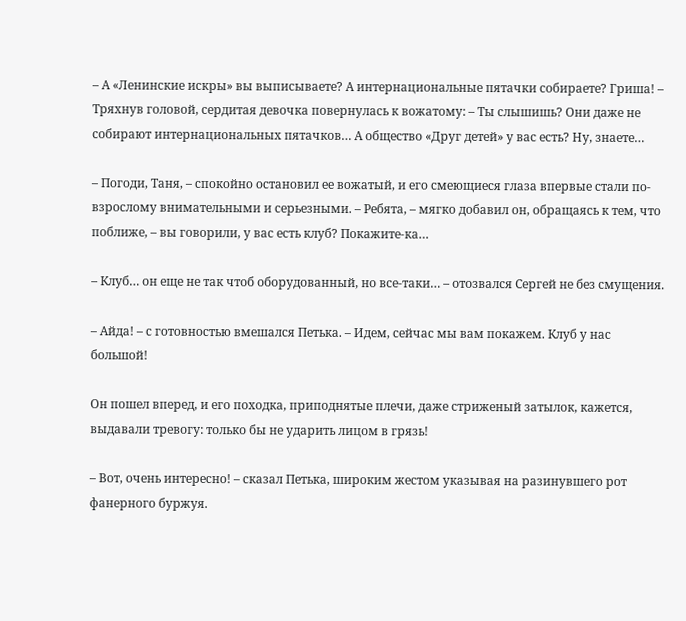– А «Ленинские искры» вы выписываете? А интернациональные пятачки собираете? Гриша! – Тряхнув головой, сердитая девочка повернулась к вожатому: – Ты слышишь? Они даже не собирают интернациональных пятачков… А общество «Друг детей» у вас есть? Ну, знаете…

– Погоди, Таня, – спокойно остановил ее вожатый, и его смеющиеся глаза впервые стали по-взрослому внимательными и серьезными. – Ребята, – мягко добавил он, обращаясь к тем, что поближе, – вы говорили, у вас есть клуб? Покажите-ка…

– Клуб… он еще не так чтоб оборудованный, но все-таки… – отозвался Сергей не без смущения.

– Айда! – с готовностью вмешался Петька. – Идем, сейчас мы вам покажем. Клуб у нас большой!

Он пошел вперед, и его походка, приподнятые плечи, даже стриженый затылок, кажется, выдавали тревогу: только бы не ударить лицом в грязь!

– Вот, очень интересно! – сказал Петька, широким жестом указывая на разинувшего рот фанерного буржуя.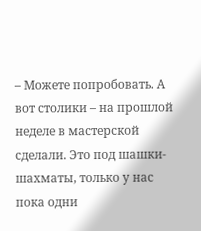– Можете попробовать. А вот столики – на прошлой неделе в мастерской сделали. Это под шашки-шахматы, только у нас пока одни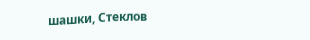шашки, Стеклов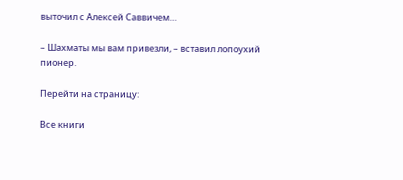выточил с Алексей Саввичем…

– Шахматы мы вам привезли, – вставил лопоухий пионер.

Перейти на страницу:

Все книги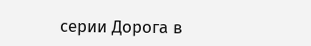серии Дорога в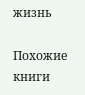жизнь

Похожие книги